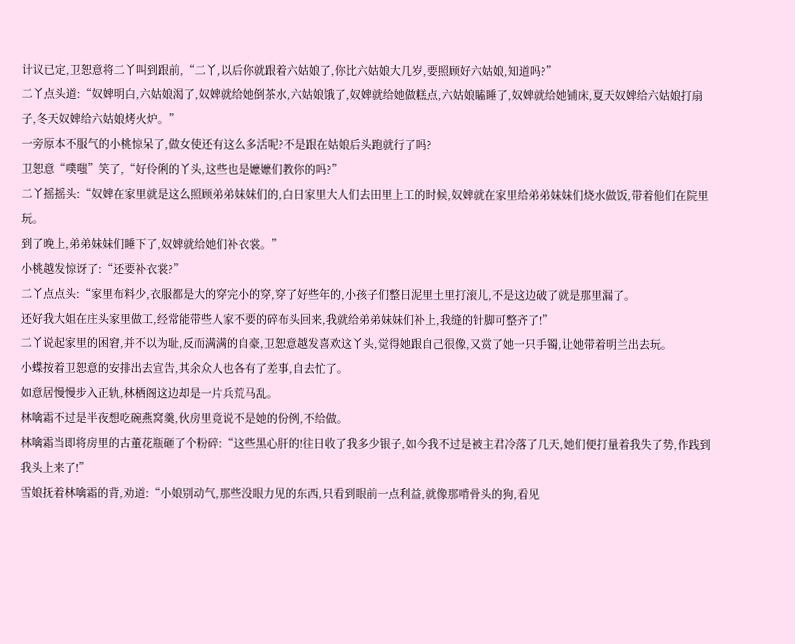计议已定,卫恕意将二丫叫到跟前,“二丫,以后你就跟着六姑娘了,你比六姑娘大几岁,要照顾好六姑娘,知道吗?”
二丫点头道:“奴婢明白,六姑娘渴了,奴婢就给她倒茶水,六姑娘饿了,奴婢就给她做糕点,六姑娘瞌睡了,奴婢就给她铺床,夏天奴婢给六姑娘打扇子,冬天奴婢给六姑娘烤火炉。”
一旁原本不服气的小桃惊呆了,做女使还有这么多活呢?不是跟在姑娘后头跑就行了吗?
卫恕意“噗嗤”笑了,“好伶俐的丫头,这些也是嬷嬷们教你的吗?”
二丫摇摇头:“奴婢在家里就是这么照顾弟弟妹妹们的,白日家里大人们去田里上工的时候,奴婢就在家里给弟弟妹妹们烧水做饭,带着他们在院里玩。
到了晚上,弟弟妹妹们睡下了,奴婢就给她们补衣裳。”
小桃越发惊讶了:“还要补衣裳?”
二丫点点头:“家里布料少,衣服都是大的穿完小的穿,穿了好些年的,小孩子们整日泥里土里打滚儿,不是这边破了就是那里漏了。
还好我大姐在庄头家里做工,经常能带些人家不要的碎布头回来,我就给弟弟妹妹们补上,我缝的针脚可整齐了!”
二丫说起家里的困窘,并不以为耻,反而满满的自豪,卫恕意越发喜欢这丫头,觉得她跟自己很像,又赏了她一只手镯,让她带着明兰出去玩。
小蝶按着卫恕意的安排出去宣告,其余众人也各有了差事,自去忙了。
如意居慢慢步入正轨,林栖阁这边却是一片兵荒马乱。
林噙霜不过是半夜想吃碗燕窝羹,伙房里竟说不是她的份例,不给做。
林噙霜当即将房里的古董花瓶砸了个粉碎:“这些黑心肝的!往日收了我多少银子,如今我不过是被主君冷落了几天,她们便打量着我失了势,作践到我头上来了!”
雪娘抚着林噙霜的背,劝道:“小娘别动气,那些没眼力见的东西,只看到眼前一点利益,就像那啃骨头的狗,看见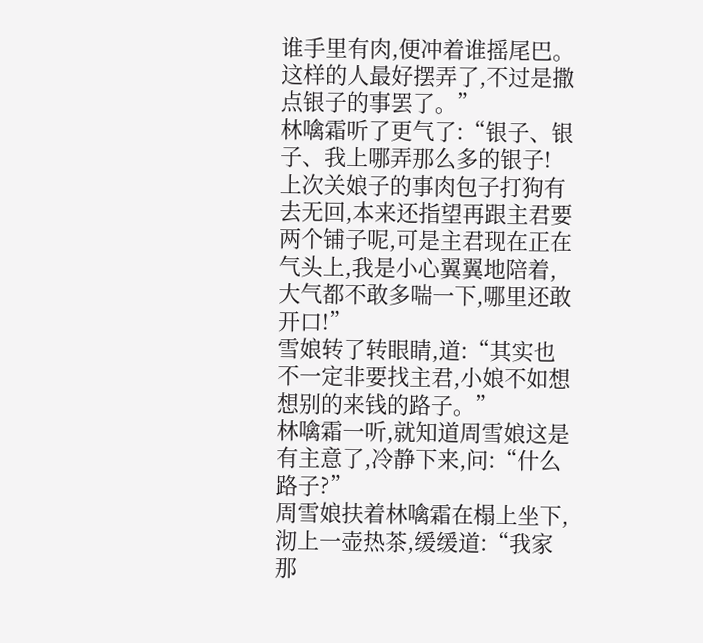谁手里有肉,便冲着谁摇尾巴。
这样的人最好摆弄了,不过是撒点银子的事罢了。”
林噙霜听了更气了:“银子、银子、我上哪弄那么多的银子!
上次关娘子的事肉包子打狗有去无回,本来还指望再跟主君要两个铺子呢,可是主君现在正在气头上,我是小心翼翼地陪着,大气都不敢多喘一下,哪里还敢开口!”
雪娘转了转眼睛,道:“其实也不一定非要找主君,小娘不如想想别的来钱的路子。”
林噙霜一听,就知道周雪娘这是有主意了,冷静下来,问:“什么路子?”
周雪娘扶着林噙霜在榻上坐下,沏上一壶热茶,缓缓道:“我家那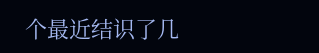个最近结识了几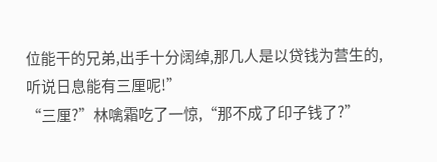位能干的兄弟,出手十分阔绰,那几人是以贷钱为营生的,听说日息能有三厘呢!”
“三厘?”林噙霜吃了一惊,“那不成了印子钱了?”